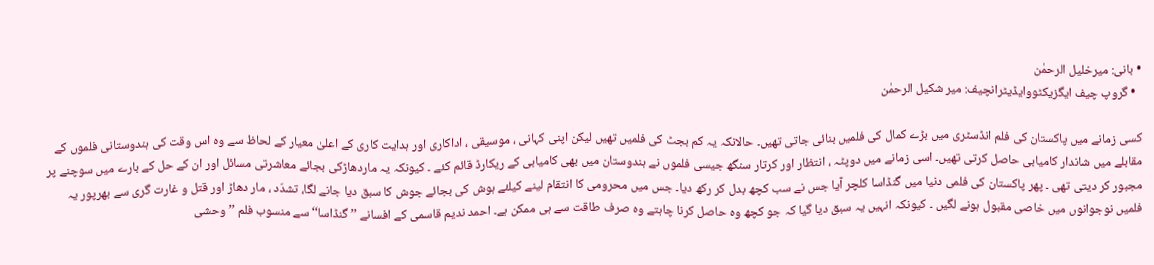• بانی: میرخلیل الرحمٰن
  • گروپ چیف ایگزیکٹووایڈیٹرانچیف: میر شکیل الرحمٰن

کسی زمانے میں پاکستان کی فلم انڈسٹری میں بڑے کمال کی فلمیں بنائی جاتی تھیں۔ حالانکہ یہ کم بجٹ کی فلمیں تھیں لیکن اپنی کہانی ، موسیقی ، اداکاری اور ہدایت کاری کے اعلیٰ معیار کے لحاظ سے وہ اس وقت کی ہندوستانی فلموں کے مقابلے میں شاندار کامیابی حاصل کرتی تھیں۔ اسی زمانے میں دوپٹہ ، انتظار اور کرتار سنگھ جیسی فلموں نے ہندوستان میں بھی کامیابی کے ریکارڈ قائم کئے ۔ کیونکہ یہ ماردھاڑکی بجائے معاشرتی مسائل اور ان کے حل کے بارے میں سوچنے پر مجبور کر دیتی تھی ۔ پھر پاکستان کی فلمی دنیا میں گنڈاسا کلچر آیا جس نے سب کچھ بدل کر رکھ دیا۔ جس میں محرومی کا انتقام لینے کیلئے ہوش کی بجائے جوش کا سبق دیا جانے لگا، تشدّد ، مار دھاڑ اور قتل و غارت گری سے بھرپور یہ فلمیں نوجوانوں میں خاصی مقبول ہونے لگیں ۔ کیونکہ انہیں یہ سبق دیا گیا کہ جو کچھ وہ حاصل کرنا چاہتے وہ صرف طاقت سے ہی ممکن ہے۔ احمد ندیم قاسمی کے افسانے ’’ گنڈاسا‘‘ سے منسوب فلم ’’ وحشی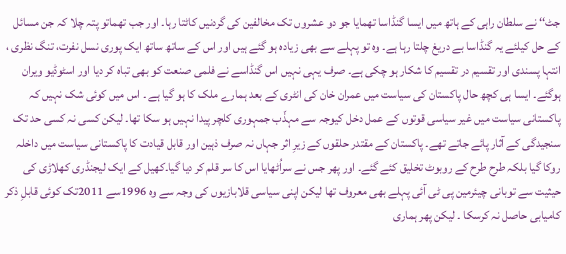جٹ‘‘ نے سلطان راہی کے ہاتھ میں ایسا گنڈاسا تھمایا جو دو عشروں تک مخالفین کی گردنیں کاٹتا رہا۔ اور جب تھماتو پتہ چلا کہ جن مسائل کے حل کیلئے یہ گنڈاسا بے دریغ چلتا رہا ہے۔ وہ تو پہلے سے بھی زیادہ ہو گئے ہیں اور اس کے ساتھ ساتھ ایک پوری نسل نفرت، تنگ نظری ، انتہا پسندی اور تقسیم در تقسیم کا شکار ہو چکی ہے۔ صرف یہی نہیں اس گنڈاسے نے فلمی صنعت کو بھی تباہ کر دیا اور اسٹوڈیو ویران ہوگئے۔ ایسا ہی کچھ حال پاکستان کی سیاست میں عمران خان کی انٹری کے بعد ہمارے ملک کا ہو گیا ہے ۔ اس میں کوئی شک نہیں کہ پاکستانی سیاست میں غیر سیاسی قوتوں کے عمل دخل کیوجہ سے مہذّب جمہوری کلچر پیدا نہیں ہو سکا تھا۔ لیکن کسی نہ کسی حد تک سنجیدگی کے آثار پائے جاتے تھے۔ پاکستان کے مقتدر حلقوں کے زیرِ اثر جہاں نہ صرف ذہین اور قابل قیادت کا پاکستانی سیاست میں داخلہ روکا گیا بلکہ طرح طرح کے روبوٹ تخلیق کئے گئے۔ اور پھر جس نے سراُٹھایا اس کا سر قلم کر دیا گیا۔کھیل کے ایک لیجنڈری کھلاڑی کی حیثیت سے توبانی چیئرمین پی ٹی آئی پہلے بھی معروف تھا لیکن اپنی سیاسی قلابازیوں کی وجہ سے وہ 1996سے 2011تک کوئی قابلِ ذکر کامیابی حاصل نہ کرسکا ۔ لیکن پھر ہماری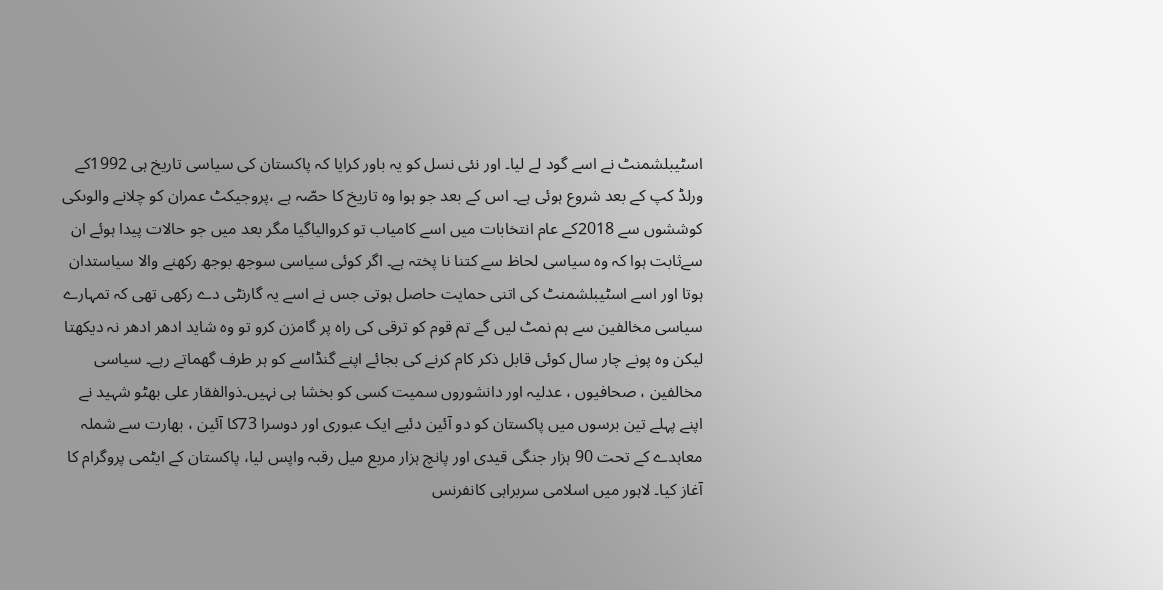اسٹیبلشمنٹ نے اسے گود لے لیا۔ اور نئی نسل کو یہ باور کرایا کہ پاکستان کی سیاسی تاریخ ہی 1992کے ورلڈ کپ کے بعد شروع ہوئی ہے۔ اس کے بعد جو ہوا وہ تاریخ کا حصّہ ہے ،پروجیکٹ عمران کو چلانے والوںکی کوششوں سے 2018کے عام انتخابات میں اسے کامیاب تو کروالیاگیا مگر بعد میں جو حالات پیدا ہوئے ان سےثابت ہوا کہ وہ سیاسی لحاظ سے کتنا نا پختہ ہے۔ اگر کوئی سیاسی سوجھ بوجھ رکھنے والا سیاستدان ہوتا اور اسے اسٹیبلشمنٹ کی اتنی حمایت حاصل ہوتی جس نے اسے یہ گارنٹی دے رکھی تھی کہ تمہارے سیاسی مخالفین سے ہم نمٹ لیں گے تم قوم کو ترقی کی راہ پر گامزن کرو تو وہ شاید ادھر ادھر نہ دیکھتا لیکن وہ پونے چار سال کوئی قابل ذکر کام کرنے کی بجائے اپنے گنڈاسے کو ہر طرف گھماتے رہے۔ سیاسی مخالفین ، صحافیوں ، عدلیہ اور دانشوروں سمیت کسی کو بخشا ہی نہیں۔ذوالفقار علی بھٹو شہید نے اپنے پہلے تین برسوں میں پاکستان کو دو آئین دئیے ایک عبوری اور دوسرا 73کا آئین ، بھارت سے شملہ معاہدے کے تحت 90 ہزار جنگی قیدی اور پانچ ہزار مربع میل رقبہ واپس لیا، پاکستان کے ایٹمی پروگرام کا آغاز کیا۔ لاہور میں اسلامی سربراہی کانفرنس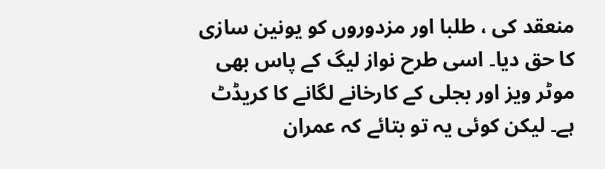منعقد کی ، طلبا اور مزدوروں کو یونین سازی کا حق دیا۔ اسی طرح نواز لیگ کے پاس بھی موٹر ویز اور بجلی کے کارخانے لگانے کا کریڈٹ ہے۔ لیکن کوئی یہ تو بتائے کہ عمران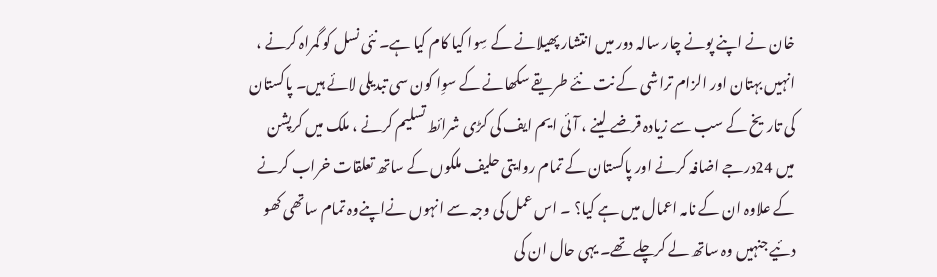خان نے اپنے پونے چار سالہ دور میں انتشار پھیلانے کے سِوا کیا کام کیا ہے۔ نئی نسل کو گمراہ کرنے ، انہیں بہتان اور الزام تراشی کے نت نئے طریقے سکھانے کے سوِا کون سی تبدیلی لائے ہیں۔ پاکستان کی تاریخ کے سب سے زیادہ قرضے لینے ، آئی ایم ایف کی کڑی شرائط تسلیم کرنے ، ملک میں کرپشن میں 24درجے اضافہ کرنے اور پاکستان کے تمام روایتی حلیف ملکوں کے ساتھ تعلقات خراب کرنے کے علاوہ ان کے نامہ اعمال میں ہے کیا؟ ۔ اس عمل کی وجہ سے انہوں نےاپنےوہ تمام ساتھی کھو دئیے جنہیں وہ ساتھ لے کرچلے تھے۔ یہی حال ان کی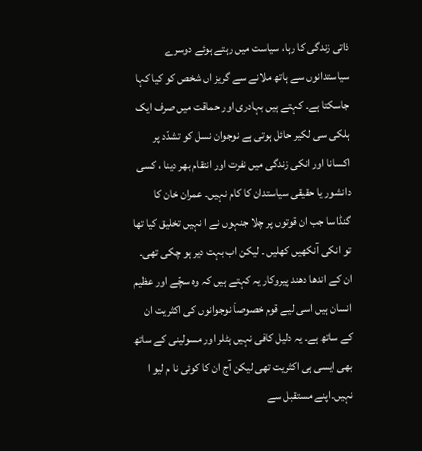ذاتی زندگی کا رہا، سیاست میں رہتے ہوئے دوسرے سیاستدانوں سے ہاتھ ملانے سے گریز اں شخص کو کیا کہا جاسکتا ہے۔ کہتے ہیں بہادری اور حماقت میں صرف ایک ہلکی سی لکیر حائل ہوتی ہے نوجوان نسل کو تشدّد پر اکسانا اور انکی زندگی میں نفرت اور انتقام بھر دینا ، کسی دانشور یا حقیقی سیاستدان کا کام نہیں۔ عمران خان کا گنڈاسا جب ان قوتوں پر چلا جنہوں نے ا نہیں تخلیق کیا تھا تو انکی آنکھیں کھلیں ۔ لیکن اب بہت دیر ہو چکی تھی۔ ان کے اندھا دھند پیروکار یہ کہتے ہیں کہ وہ سچّے اور عظیم انسان ہیں اسی لیے قوم خصوصاَ نوجوانوں کی اکثریت ان کے ساتھ ہے۔ یہ دلیل کافی نہیں ہٹلر اور مسولینی کے ساتھ بھی ایسی ہی اکثریت تھی لیکن آج ان کا کوئی نا م لیو ا نہیں۔اپنے مستقبل سے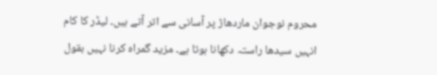محروم نوجوان ماردھاڑ پر آسانی سے اتر آتے ہیں۔ لیڈر کا کام انہیں سیدھا راستہ دکھانا ہوتا ہے۔ مزید گمراہ کرنا نہیں بقول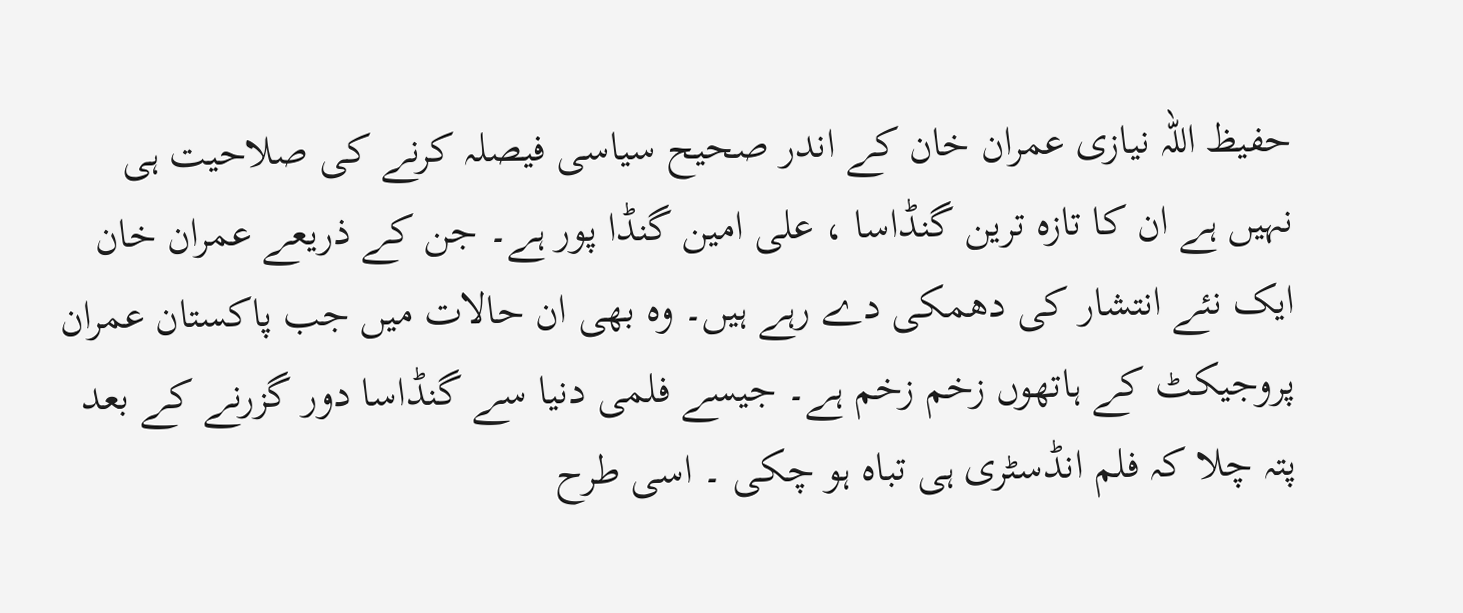حفیظ اللہ نیازی عمران خان کے اندر صحیح سیاسی فیصلہ کرنے کی صلاحیت ہی نہیں ہے ان کا تازہ ترین گنڈاسا ، علی امین گنڈا پور ہے۔ جن کے ذریعے عمران خان ایک نئے انتشار کی دھمکی دے رہے ہیں۔ وہ بھی ان حالات میں جب پاکستان عمران پروجیکٹ کے ہاتھوں زخم زخم ہے۔ جیسے فلمی دنیا سے گنڈاسا دور گزرنے کے بعد پتہ چلا کہ فلم انڈسٹری ہی تباہ ہو چکی ۔ اسی طرح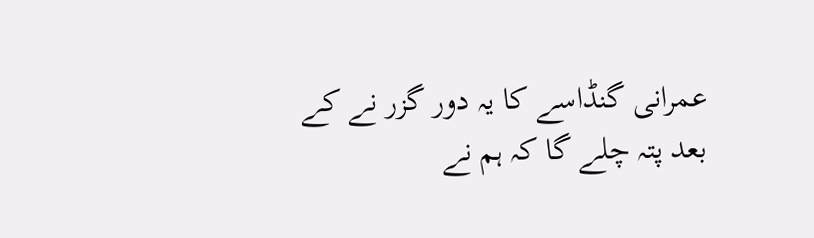عمرانی گنڈاسے کا یہ دور گزر نے کے بعد پتہ چلے گا کہ ہم نے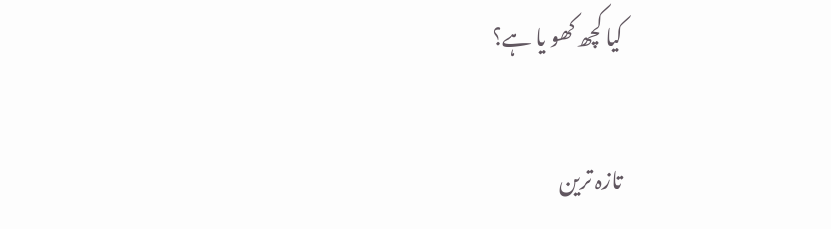کیا کچھ کھو یا ہے؟

تازہ ترین